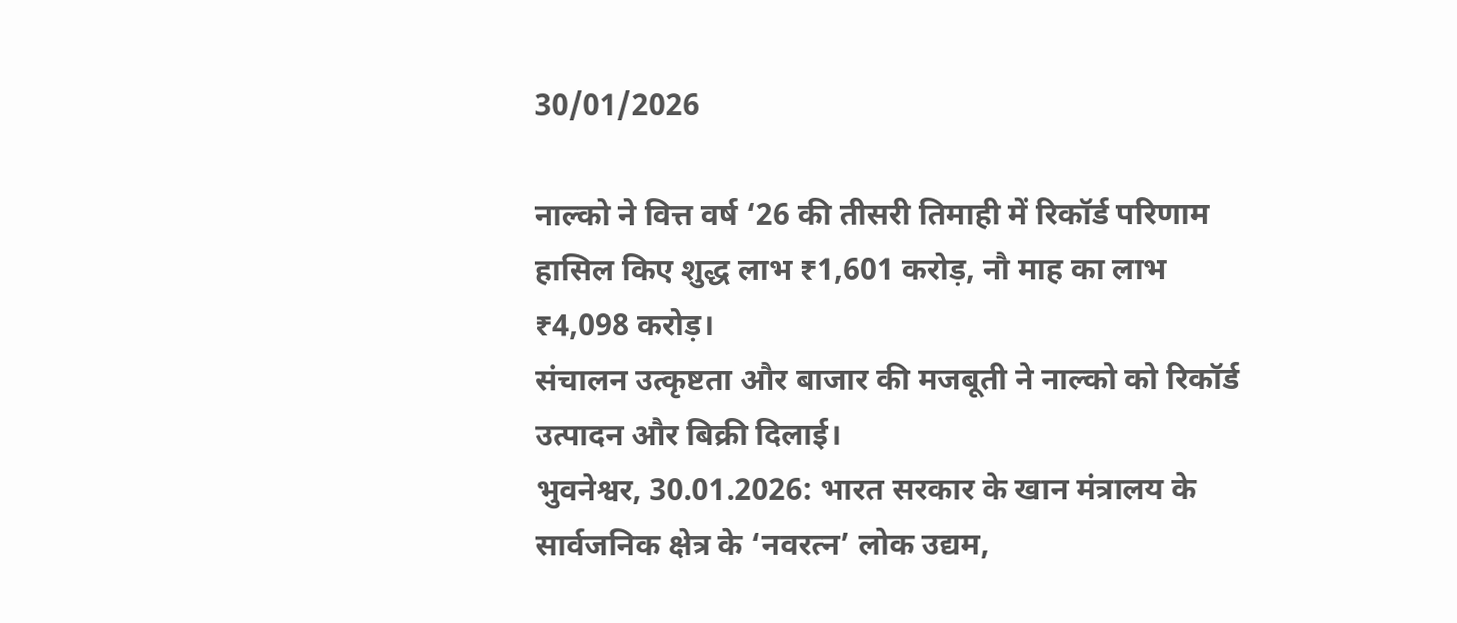30/01/2026

नाल्को ने वित्त वर्ष ‘26 की तीसरी तिमाही में रिकॉर्ड परिणाम हासिल किए शुद्ध लाभ ₹1,601 करोड़, नौ माह का लाभ ₹4,098 करोड़।
संचालन उत्कृष्टता और बाजार की मजबूती ने नाल्को को रिकॉर्ड उत्पादन और बिक्री दिलाई।
भुवनेश्वर, 30.01.2026: भारत सरकार के खान मंत्रालय के सार्वजनिक क्षेत्र के ‘नवरत्न’ लोक उद्यम,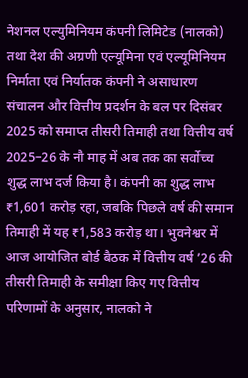नेशनल एल्युमिनियम कंपनी लिमिटेड (नालको) तथा देश की अग्रणी एल्यूमिना एवं एल्यूमिनियम निर्माता एवं निर्यातक कंपनी ने असाधारण संचालन और वित्तीय प्रदर्शन के बल पर दिसंबर 2025 को समाप्त तीसरी तिमाही तथा वित्तीय वर्ष 2025–26 के नौ माह में अब तक का सर्वोच्च शुद्ध लाभ दर्ज किया है। कंपनी का शुद्ध लाभ ₹1,601 करोड़ रहा, जबकि पिछले वर्ष की समान तिमाही में यह ₹1,583 करोड़ था। भुवनेश्वर में आज आयोजित बोर्ड बैठक में वित्तीय वर्ष ’26 की तीसरी तिमाही के समीक्षा किए गए वित्तीय परिणामों के अनुसार, नालको ने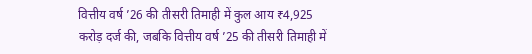वित्तीय वर्ष ’26 की तीसरी तिमाही में कुल आय ₹4,925 करोड़ दर्ज की, जबकि वित्तीय वर्ष ’25 की तीसरी तिमाही में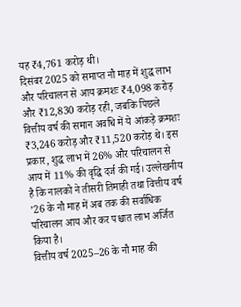यह ₹4,761 करोड़ थी।
दिसंबर 2025 को समाप्त नौ माह में शुद्ध लाभ और परिचालन से आय क्रमशः ₹4,098 करोड़ और ₹12,830 करोड़ रही, जबकि पिछले वित्तीय वर्ष की समान अवधि में ये आंकड़े क्रमशः ₹3,246 करोड़ और ₹11,520 करोड़ थे। इस प्रकार, शुद्ध लाभ में 26% और परिचालन से आय में 11% की वृद्धि दर्ज की गई। उल्लेखनीय है कि नालको ने तीसरी तिमाही तथा वित्तीय वर्ष ’26 के नौ माह में अब तक की सर्वाधिक परिचालन आय और कर पश्चात लाभ अर्जित किया है।
वित्तीय वर्ष 2025–26 के नौ माह की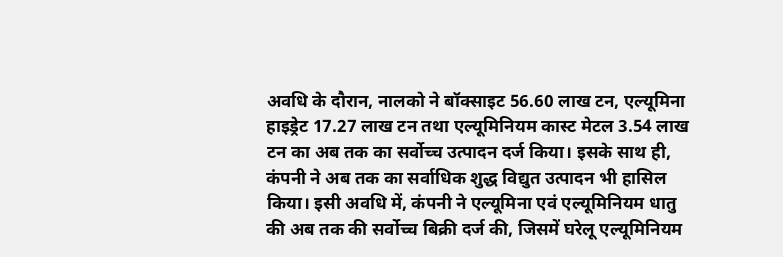अवधि के दौरान, नालको ने बॉक्साइट 56.60 लाख टन, एल्यूमिना हाइड्रेट 17.27 लाख टन तथा एल्यूमिनियम कास्ट मेटल 3.54 लाख टन का अब तक का सर्वोच्च उत्पादन दर्ज किया। इसके साथ ही, कंपनी ने अब तक का सर्वाधिक शुद्ध विद्युत उत्पादन भी हासिल किया। इसी अवधि में, कंपनी ने एल्यूमिना एवं एल्यूमिनियम धातु की अब तक की सर्वोच्च बिक्री दर्ज की, जिसमें घरेलू एल्यूमिनियम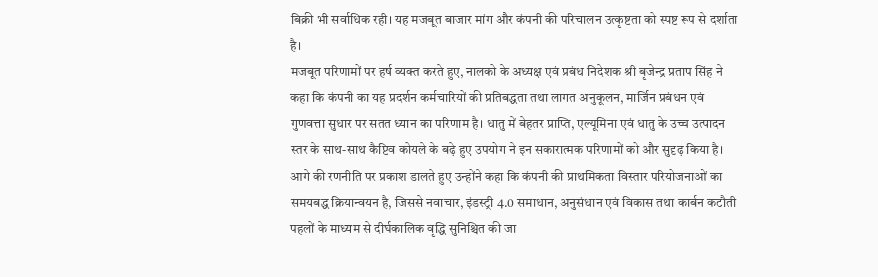बिक्री भी सर्वाधिक रही। यह मजबूत बाजार मांग और कंपनी की परिचालन उत्कृष्टता को स्पष्ट रूप से दर्शाता है।
मजबूत परिणामों पर हर्ष व्यक्त करते हुए, नालको के अध्यक्ष एवं प्रबंध निदेशक श्री बृजेन्द्र प्रताप सिंह ने कहा कि कंपनी का यह प्रदर्शन कर्मचारियों की प्रतिबद्धता तथा लागत अनुकूलन, मार्जिन प्रबंधन एवं गुणवत्ता सुधार पर सतत ध्यान का परिणाम है। धातु में बेहतर प्राप्ति, एल्यूमिना एवं धातु के उच्च उत्पादन स्तर के साथ-साथ कैप्टिव कोयले के बढ़े हुए उपयोग ने इन सकारात्मक परिणामों को और सुदृढ़ किया है। आगे की रणनीति पर प्रकाश डालते हुए उन्होंने कहा कि कंपनी की प्राथमिकता विस्तार परियोजनाओं का समयबद्ध क्रियान्वयन है, जिससे नवाचार, इंडस्ट्री 4.0 समाधान, अनुसंधान एवं विकास तथा कार्बन कटौती पहलों के माध्यम से दीर्घकालिक वृद्धि सुनिश्चित की जा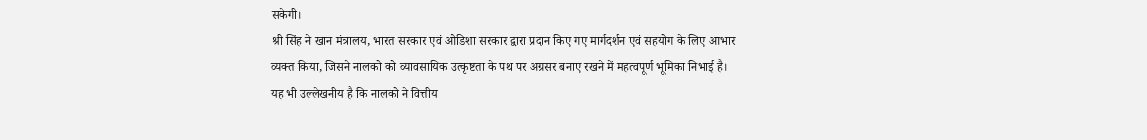सकेगी।
श्री सिंह ने खान मंत्रालय, भारत सरकार एवं ओडिशा सरकार द्वारा प्रदान किए गए मार्गदर्शन एवं सहयोग के लिए आभार व्यक्त किया, जिसने नालको को व्यावसायिक उत्कृष्टता के पथ पर अग्रसर बनाए रखने में महत्वपूर्ण भूमिका निभाई है।
यह भी उल्लेखनीय है कि नालको ने वित्तीय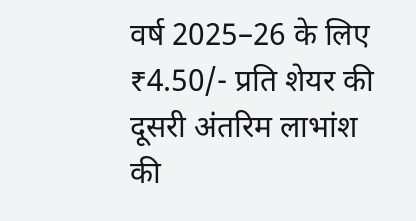वर्ष 2025–26 के लिए ₹4.50/- प्रति शेयर की दूसरी अंतरिम लाभांश की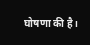घोषणा की है।